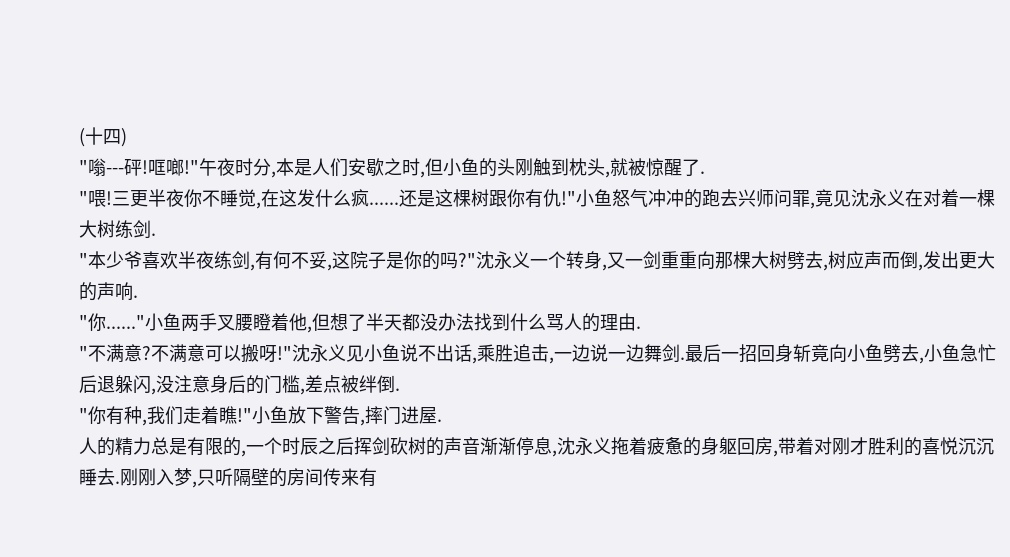(十四)
"嗡---砰!哐啷!"午夜时分,本是人们安歇之时,但小鱼的头刚触到枕头,就被惊醒了.
"喂!三更半夜你不睡觉,在这发什么疯......还是这棵树跟你有仇!"小鱼怒气冲冲的跑去兴师问罪,竟见沈永义在对着一棵大树练剑.
"本少爷喜欢半夜练剑,有何不妥,这院子是你的吗?"沈永义一个转身,又一剑重重向那棵大树劈去,树应声而倒,发出更大的声响.
"你......"小鱼两手叉腰瞪着他,但想了半天都没办法找到什么骂人的理由.
"不满意?不满意可以搬呀!"沈永义见小鱼说不出话,乘胜追击,一边说一边舞剑.最后一招回身斩竟向小鱼劈去,小鱼急忙后退躲闪,没注意身后的门槛,差点被绊倒.
"你有种,我们走着瞧!"小鱼放下警告,摔门进屋.
人的精力总是有限的,一个时辰之后挥剑砍树的声音渐渐停息,沈永义拖着疲惫的身躯回房,带着对刚才胜利的喜悦沉沉睡去.刚刚入梦,只听隔壁的房间传来有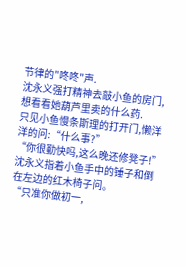节律的"咚咚"声.
沈永义强打精神去敲小鱼的房门,想看看她葫芦里卖的什么药.
只见小鱼慢条斯理的打开门,懒洋洋的问:“什么事?”
“你很勤快吗,这么晚还修凳子!”沈永义指着小鱼手中的锤子和倒在左边的红木椅子问。
“只准你做初一,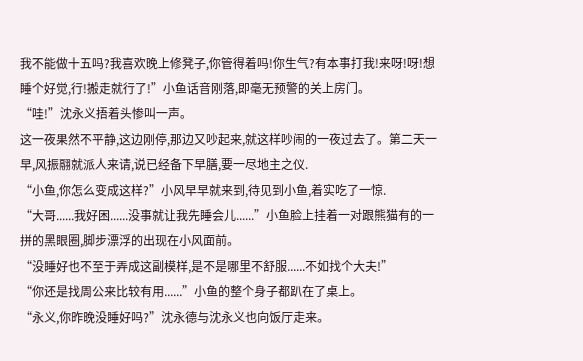我不能做十五吗?我喜欢晚上修凳子,你管得着吗!你生气?有本事打我!来呀!呀!想睡个好觉,行!搬走就行了!”小鱼话音刚落,即毫无预警的关上房门。
“哇!”沈永义捂着头惨叫一声。
这一夜果然不平静,这边刚停,那边又吵起来,就这样吵闹的一夜过去了。第二天一早,风振翮就派人来请,说已经备下早膳,要一尽地主之仪.
“小鱼,你怎么变成这样?”小风早早就来到,待见到小鱼,着实吃了一惊.
“大哥......我好困......没事就让我先睡会儿......”小鱼脸上挂着一对跟熊猫有的一拼的黑眼圈,脚步漂浮的出现在小风面前。
“没睡好也不至于弄成这副模样,是不是哪里不舒服......不如找个大夫!”
“你还是找周公来比较有用......”小鱼的整个身子都趴在了桌上。
“永义,你昨晚没睡好吗?”沈永德与沈永义也向饭厅走来。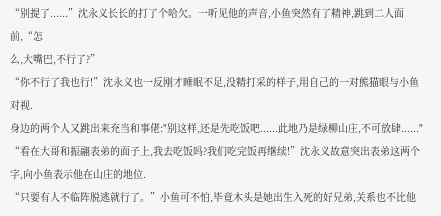“别提了......”沈永义长长的打了个哈欠。一听见他的声音,小鱼突然有了精神,跳到二人面前,“怎
么,大嘴巴,不行了?”
“你不行了我也行!”沈永义也一反刚才睡眠不足,没精打采的样子,用自己的一对熊猫眼与小鱼对视.
身边的两个人又跳出来充当和事佬:"别这样,还是先吃饭吧......此地乃是绿柳山庄,不可放肆......"
“看在大哥和振翮表弟的面子上,我去吃饭吗?我们吃完饭再继续!”沈永义故意突出表弟这两个字,向小鱼表示他在山庄的地位.
“只要有人不临阵脱逃就行了。”小鱼可不怕,毕竟木头是她出生入死的好兄弟,关系也不比他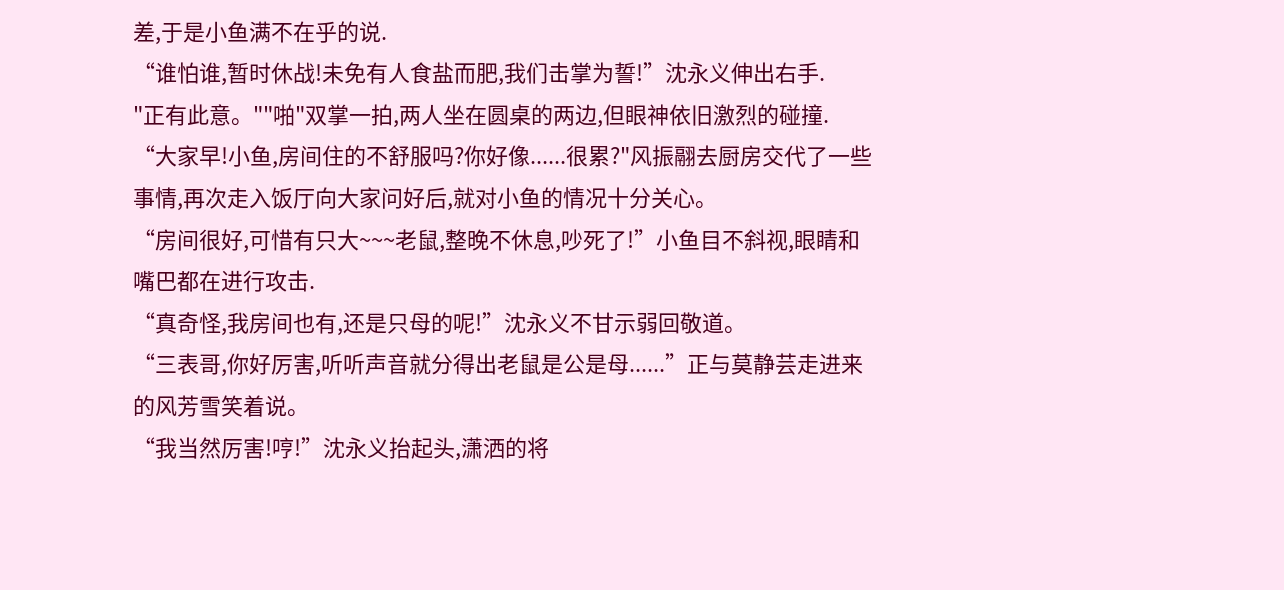差,于是小鱼满不在乎的说.
“谁怕谁,暂时休战!未免有人食盐而肥,我们击掌为誓!”沈永义伸出右手.
"正有此意。""啪"双掌一拍,两人坐在圆桌的两边,但眼神依旧激烈的碰撞.
“大家早!小鱼,房间住的不舒服吗?你好像......很累?"风振翮去厨房交代了一些事情,再次走入饭厅向大家问好后,就对小鱼的情况十分关心。
“房间很好,可惜有只大~~~老鼠,整晚不休息,吵死了!”小鱼目不斜视,眼睛和嘴巴都在进行攻击.
“真奇怪,我房间也有,还是只母的呢!”沈永义不甘示弱回敬道。
“三表哥,你好厉害,听听声音就分得出老鼠是公是母......”正与莫静芸走进来的风芳雪笑着说。
“我当然厉害!哼!”沈永义抬起头,潇洒的将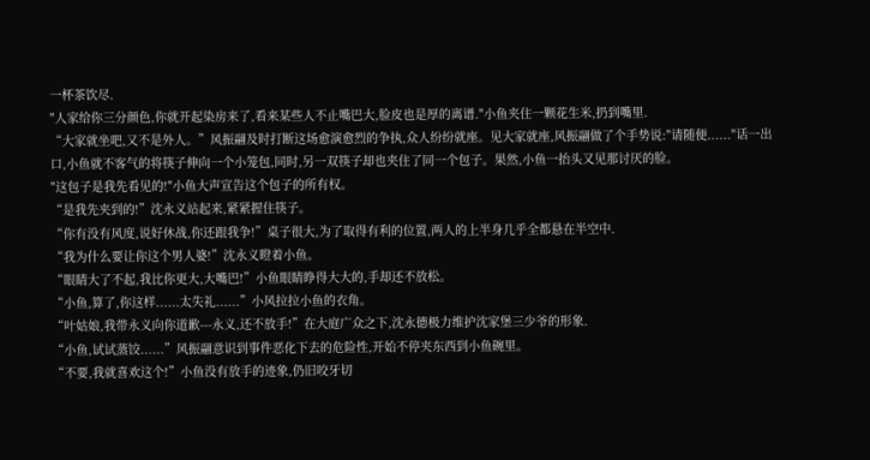一杯茶饮尽.
"人家给你三分颜色,你就开起染房来了,看来某些人不止嘴巴大,脸皮也是厚的离谱."小鱼夹住一颗花生米,扔到嘴里.
“大家就坐吧,又不是外人。”风振翮及时打断这场愈演愈烈的争执,众人纷纷就座。见大家就座,风振翮做了个手势说:"请随便......"话一出口,小鱼就不客气的将筷子伸向一个小笼包,同时,另一双筷子却也夹住了同一个包子。果然,小鱼一抬头又见那讨厌的脸。
"这包子是我先看见的!"小鱼大声宣告这个包子的所有权。
“是我先夹到的!”沈永义站起来,紧紧握住筷子。
“你有没有风度,说好休战,你还跟我争!”桌子很大,为了取得有利的位置,两人的上半身几乎全都悬在半空中.
“我为什么要让你这个男人婆!”沈永义瞪着小鱼。
“眼睛大了不起,我比你更大,大嘴巴!”小鱼眼睛睁得大大的,手却还不放松。
“小鱼,算了,你这样......太失礼......”小风拉拉小鱼的衣角。
“叶姑娘,我带永义向你道歉---永义,还不放手!”在大庭广众之下,沈永德极力维护沈家堡三少爷的形象.
“小鱼,试试蒸饺......”风振翮意识到事件恶化下去的危险性,开始不停夹东西到小鱼碗里。
“不要,我就喜欢这个!”小鱼没有放手的迹象,仍旧咬牙切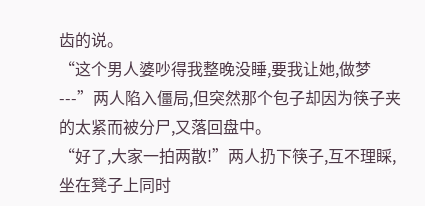齿的说。
“这个男人婆吵得我整晚没睡,要我让她,做梦---”两人陷入僵局,但突然那个包子却因为筷子夹的太紧而被分尸,又落回盘中。
“好了,大家一拍两散!”两人扔下筷子,互不理睬,坐在凳子上同时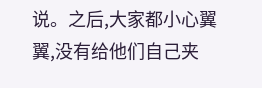说。之后,大家都小心翼翼,没有给他们自己夹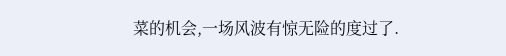菜的机会,一场风波有惊无险的度过了.